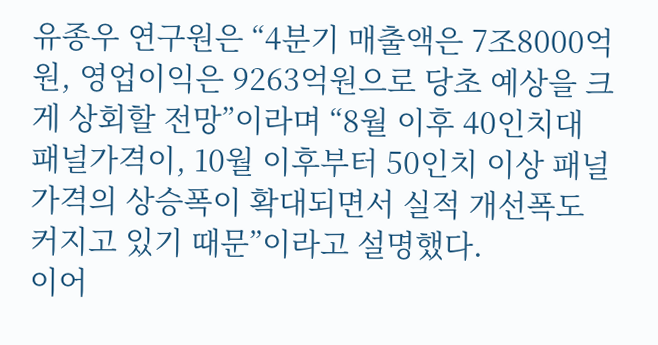유종우 연구원은 “4분기 매출액은 7조8000억원, 영업이익은 9263억원으로 당초 예상을 크게 상회할 전망”이라며 “8월 이후 40인치대 패널가격이, 10월 이후부터 50인치 이상 패널가격의 상승폭이 확대되면서 실적 개선폭도 커지고 있기 때문”이라고 설명했다.
이어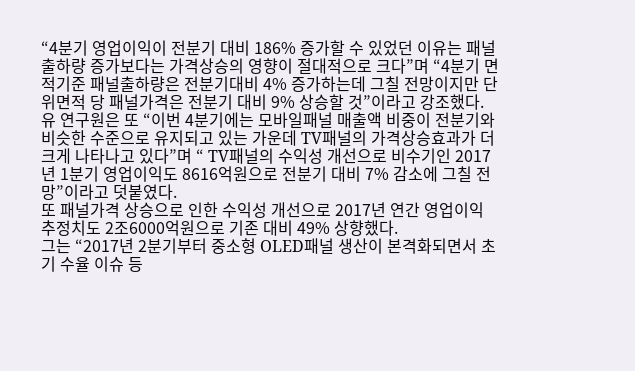“4분기 영업이익이 전분기 대비 186% 증가할 수 있었던 이유는 패널출하량 증가보다는 가격상승의 영향이 절대적으로 크다”며 “4분기 면적기준 패널출하량은 전분기대비 4% 증가하는데 그칠 전망이지만 단위면적 당 패널가격은 전분기 대비 9% 상승할 것”이라고 강조했다.
유 연구원은 또 “이번 4분기에는 모바일패널 매출액 비중이 전분기와 비슷한 수준으로 유지되고 있는 가운데 TV패널의 가격상승효과가 더 크게 나타나고 있다”며 “ TV패널의 수익성 개선으로 비수기인 2017년 1분기 영업이익도 8616억원으로 전분기 대비 7% 감소에 그칠 전망”이라고 덧붙였다.
또 패널가격 상승으로 인한 수익성 개선으로 2017년 연간 영업이익 추정치도 2조6000억원으로 기존 대비 49% 상향했다.
그는 “2017년 2분기부터 중소형 OLED패널 생산이 본격화되면서 초기 수율 이슈 등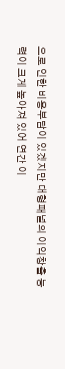으로 인한 비용부담이 있겠지만 대형패널의 이익창출 능력이 크게 높아져 있어 연간 이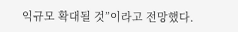익규모 확대될 것”이라고 전망했다.